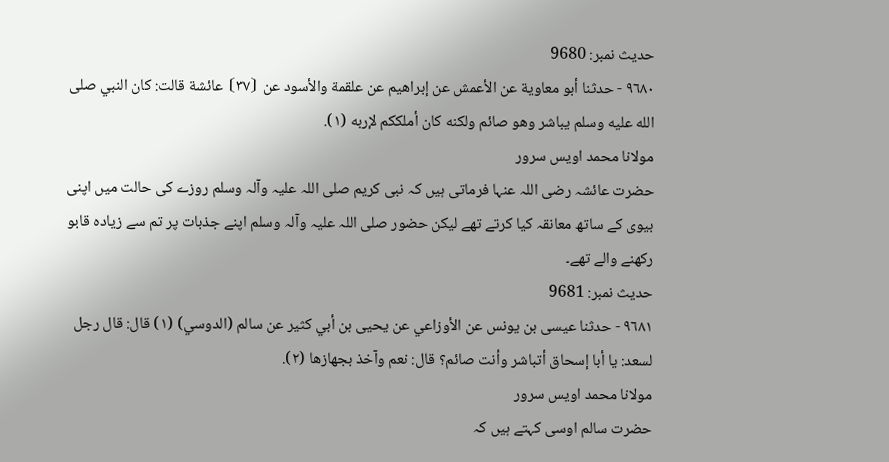حدیث نمبر: 9680
٩٦٨٠ - حدثنا أبو معاوية عن الأعمش عن إبراهيم عن علقمة والأسود عن ⦗٣٧⦘ عائشة قالت: كان النبي صلى الله عليه وسلم يباشر وهو صائم ولكنه كان أملككم لإربه (١).
مولانا محمد اویس سرور
حضرت عائشہ رضی اللہ عنہا فرماتی ہیں کہ نبی کریم صلی اللہ علیہ وآلہ وسلم روزے کی حالت میں اپنی بیوی کے ساتھ معانقہ کیا کرتے تھے لیکن حضور صلی اللہ علیہ وآلہ وسلم اپنے جذبات پر تم سے زیادہ قابو رکھنے والے تھے۔
حدیث نمبر: 9681
٩٦٨١ - حدثنا عيسى بن يونس عن الأوزاعي عن يحيى بن أبي كثير عن سالم (الدوسي) (١) قال: قال رجل لسعد: يا أبا إسحاق أتباشر وأنت صائم؟ قال: نعم وآخذ بجهازها (٢).
مولانا محمد اویس سرور
حضرت سالم اوسی کہتے ہیں کہ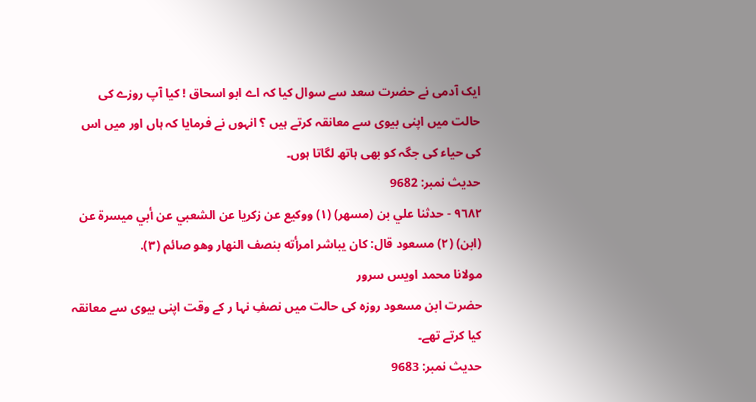ایک آدمی نے حضرت سعد سے سوال کیا کہ اے ابو اسحاق ! کیا آپ روزے کی حالت میں اپنی بیوی سے معانقہ کرتے ہیں ؟ انہوں نے فرمایا کہ ہاں اور میں اس کی حیاء کی جگہ کو بھی ہاتھ لگاتا ہوں۔
حدیث نمبر: 9682
٩٦٨٢ - حدثنا علي بن (مسهر) (١) ووكيع عن زكريا عن الشعبي عن أبي ميسرة عن (ابن) (٢) مسعود قال: كان يباشر امرأته بنصف النهار وهو صائم (٣).
مولانا محمد اویس سرور
حضرت ابن مسعود روزہ کی حالت میں نصفِ نہا ر کے وقت اپنی بیوی سے معانقہ کیا کرتے تھے۔
حدیث نمبر: 9683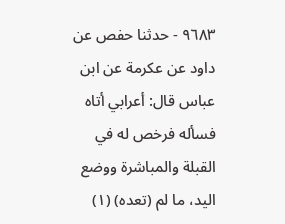٩٦٨٣ - حدثنا حفص عن داود عن عكرمة عن ابن عباس قال: أعرابي أتاه فسأله فرخص له في القبلة والمباشرة ووضع اليد، ما لم (تعده) (١)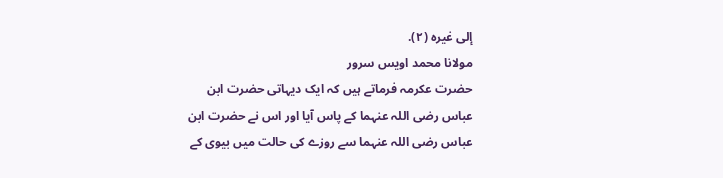إلى غيره (٢).
مولانا محمد اویس سرور
حضرت عکرمہ فرماتے ہیں کہ ایک دیہاتی حضرت ابن عباس رضی اللہ عنہما کے پاس آیا اور اس نے حضرت ابن عباس رضی اللہ عنہما سے روزے کی حالت میں بیوی کے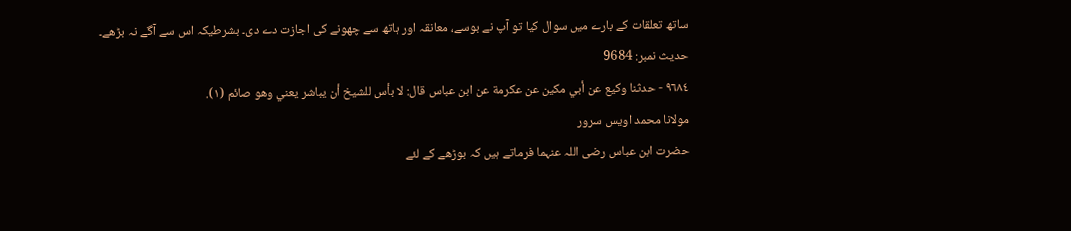ساتھ تعلقات کے بارے میں سوال کیا تو آپ نے بوسے، معانقہ اور ہاتھ سے چھونے کی اجازت دے دی۔ بشرطیکہ اس سے آگے نہ بڑھے۔
حدیث نمبر: 9684
٩٦٨٤ - حدثنا وكيع عن أبي مكين عن عكرمة عن ابن عباس قال: لا بأس للشيخ أن يباشر يعني وهو صائم (١).
مولانا محمد اویس سرور
حضرت ابن عباس رضی اللہ عنہما فرماتے ہیں کہ بوڑھے کے لئے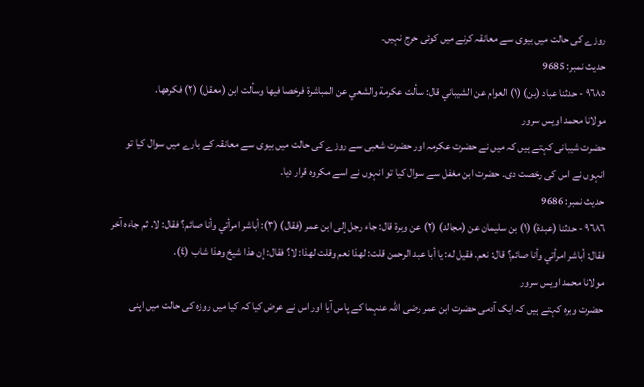روزے کی حالت میں بیوی سے معانقہ کرنے میں کوئی حرج نہیں۔
حدیث نمبر: 9685
٩٦٨٥ - حدثنا عباد (بن) (١) العوام عن الشيباني قال: سألت عكرمة والشعي عن المباشرة فرخصا فيها وسألت ابن (معقل) (٢) فكرهها.
مولانا محمد اویس سرور
حضرت شیبانی کہتے ہیں کہ میں نے حضرت عکرمہ اور حضرت شعبی سے روزے کی حالت میں بیوی سے معانقہ کے بارے میں سوال کیا تو انہوں نے اس کی رخصت دی۔ حضرت ابن مغفل سے سوال کیا تو انہوں نے اسے مکروہ قرار دیا۔
حدیث نمبر: 9686
٩٦٨٦ - حدثنا (عبدة) (١) بن سليمان عن (مجالد) (٢) عن وبرة قال: جاء رجل إلى ابن عمر (فقال) (٣): أباشر امرأتي وأنا صائم؟ فقال: لا. ثم جاءه آخر فقال: أباشر امرأتي وأنا صائم؟ قال: نعم. فقيل له: يا أبا عبد الرحمن قلت: لهذا نعم وقلت لهذا: لا؟ فقال: إن هذا شيخ وهذا شاب (٤).
مولانا محمد اویس سرور
حضرت وبرہ کہتے ہیں کہ ایک آدمی حضرت ابن عمر رضی اللہ عنہما کے پاس آیا اور اس نے عرض کیا کہ کیا میں روزہ کی حالت میں اپنی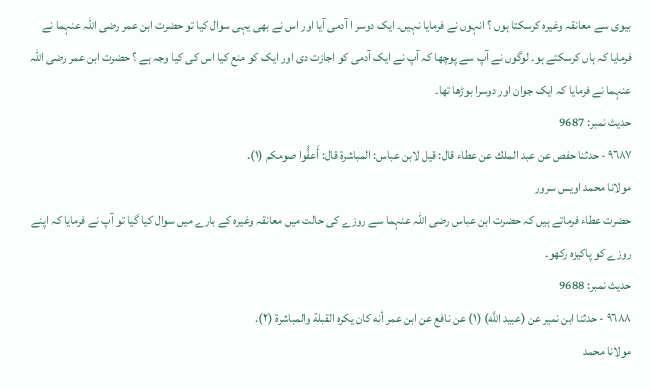بیوی سے معانقہ وغیرہ کرسکتا ہوں ؟ انہوں نے فرمایا نہیں۔ ایک دوسر ا آدمی آیا اور اس نے بھی یہی سوال کیا تو حضرت ابن عمر رضی اللہ عنہما نے فرمایا کہ ہاں کرسکتے ہو۔ لوگوں نے آپ سے پوچھا کہ آپ نے ایک آدمی کو اجازت دی اور ایک کو منع کیا اس کی کیا وجہ ہے ؟ حضرت ابن عمر رضی اللہ عنہما نے فرمایا کہ ایک جوان اور دوسرا بوڑھا تھا۔
حدیث نمبر: 9687
٩٦٨٧ - حدثنا حفص عن عبد الملك عن عطاء قال: قيل لابن عباس: المباشرة قال: أَعفُّوا صومكم (١).
مولانا محمد اویس سرور
حضرت عطاء فرماتے ہیں کہ حضرت ابن عباس رضی اللہ عنہما سے روزے کی حالت میں معانقہ وغیرہ کے بارے میں سوال کیا گیا تو آپ نے فرمایا کہ اپنے روزے کو پاکیزہ رکھو۔
حدیث نمبر: 9688
٩٦٨٨ - حدثنا ابن نمير عن (عبيد اللَّه) (١) عن نافع عن ابن عمر أنه كان يكره القبلة والمباشرة (٢).
مولانا محمد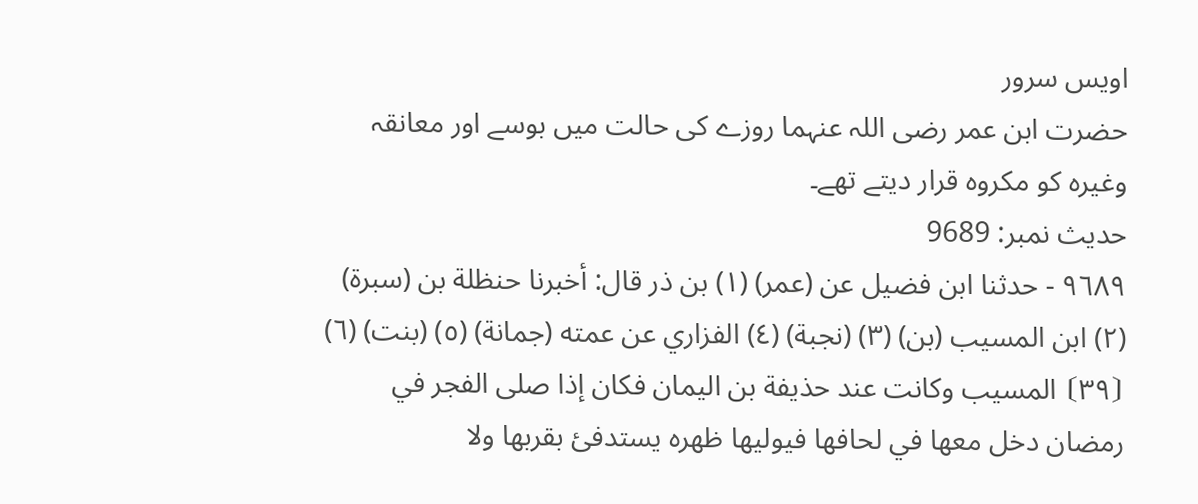اویس سرور
حضرت ابن عمر رضی اللہ عنہما روزے کی حالت میں بوسے اور معانقہ وغیرہ کو مکروہ قرار دیتے تھے۔
حدیث نمبر: 9689
٩٦٨٩ - حدثنا ابن فضيل عن (عمر) (١) بن ذر قال: أخبرنا حنظلة بن (سبرة) (٢) ابن المسيب (بن) (٣) (نجبة) (٤) الفزاري عن عمته (جمانة) (٥) (بنت) (٦) ⦗٣٩⦘ المسيب وكانت عند حذيفة بن اليمان فكان إذا صلى الفجر في رمضان دخل معها في لحافها فيوليها ظهره يستدفئ بقربها ولا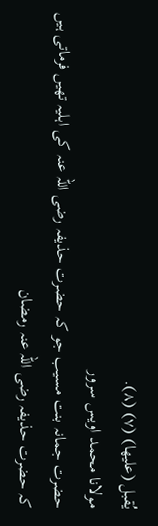يُقبل (عليها) (٧) (٨).
مولانا محمد اویس سرور
حضرت جمانہ بنت مسیب جو کہ حضرت حذیفہ رضی اللہ عنہ کی اہلیہ تھیں فرماتی ہیں کہ حضرت حذیفہ رضی اللہ عنہ رمضان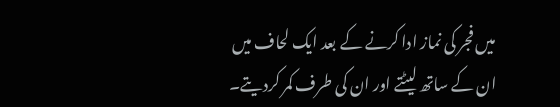میں فجر کی نماز ادا کرنے کے بعد ایک لحاف میں ان کے ساتھ لیٹتے اور ان کی طرف کمر کردیتے۔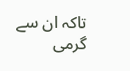تاکہ ان سے گرمی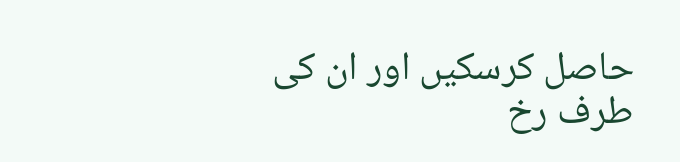حاصل کرسکیں اور ان کی طرف رخ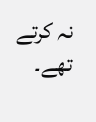نہ کرتے تھے۔